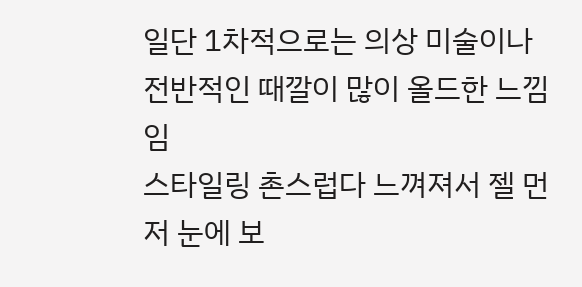일단 1차적으로는 의상 미술이나 전반적인 때깔이 많이 올드한 느낌임
스타일링 촌스럽다 느껴져서 젤 먼저 눈에 보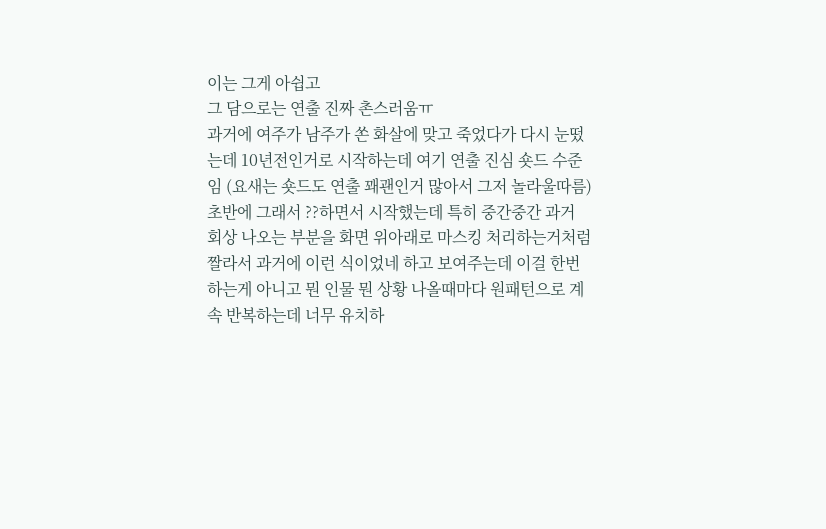이는 그게 아쉽고
그 담으로는 연출 진짜 촌스러움ㅠ
과거에 여주가 남주가 쏜 화살에 맞고 죽었다가 다시 눈떴는데 10년전인거로 시작하는데 여기 연출 진심 숏드 수준임 (요새는 숏드도 연출 꽤괜인거 많아서 그저 놀라울따름)
초반에 그래서 ??하면서 시작했는데 특히 중간중간 과거 회상 나오는 부분을 화면 위아래로 마스킹 처리하는거처럼 짤라서 과거에 이런 식이었네 하고 보여주는데 이걸 한번 하는게 아니고 뭔 인물 뭔 상황 나올때마다 원패턴으로 계속 반복하는데 너무 유치하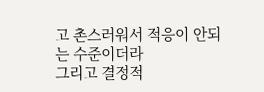고 촌스러워서 적응이 안되는 수준이더라
그리고 결정적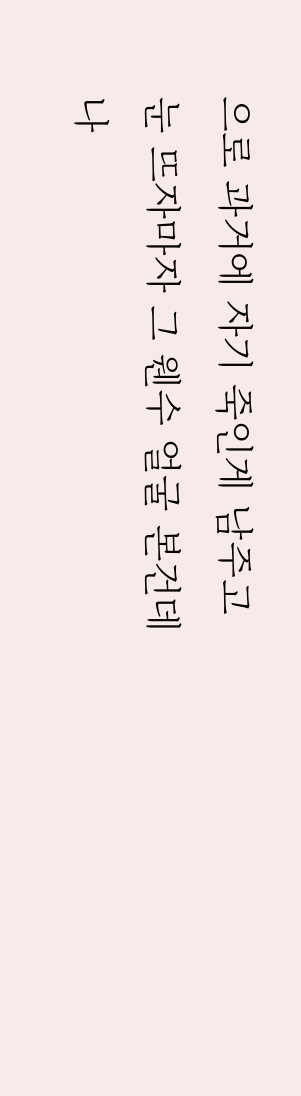으로 과거에 자기 죽인게 남주고 눈 뜨자마자 그 웬수 얼굴 본건데 나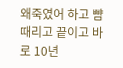왜죽였어 하고 뺨때리고 끝이고 바로 10년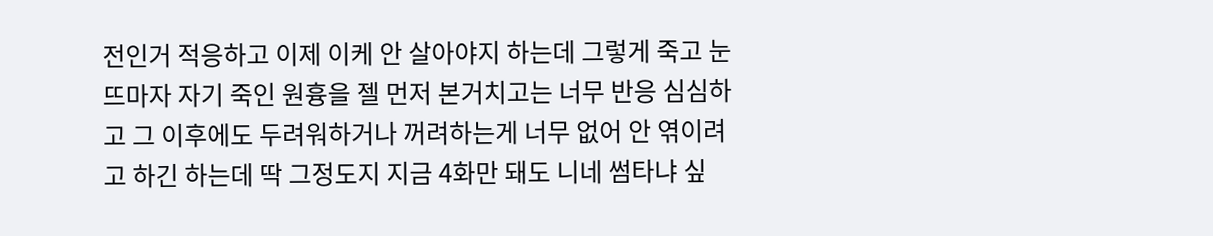전인거 적응하고 이제 이케 안 살아야지 하는데 그렇게 죽고 눈뜨마자 자기 죽인 원흉을 젤 먼저 본거치고는 너무 반응 심심하고 그 이후에도 두려워하거나 꺼려하는게 너무 없어 안 엮이려고 하긴 하는데 딱 그정도지 지금 4화만 돼도 니네 썸타냐 싶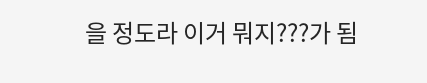을 정도라 이거 뭐지???가 됨